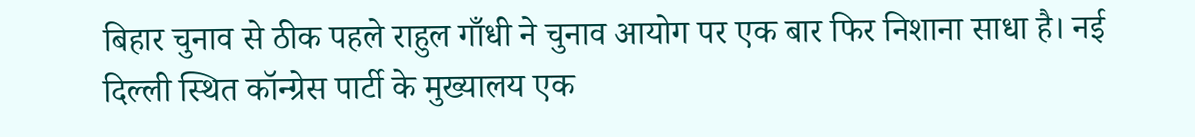बिहार चुनाव से ठीक पहले राहुल गाँधी ने चुनाव आयोग पर एक बार फिर निशाना साधा है। नई दिल्ली स्थित कॉन्ग्रेस पार्टी के मुख्यालय एक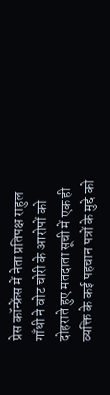प्रेस कॉन्फ्रेंस में नेता प्रतिपक्ष राहुल गाँधी ने वोट चोरी के आरोपों को दोहराते हुए मतदाता सूची में एक ही व्यक्ति के कई पहचान पत्रों के मुद्दे को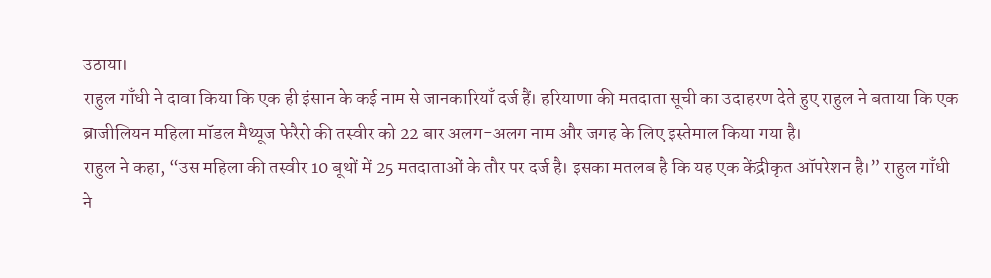उठाया।
राहुल गाँधी ने दावा किया कि एक ही इंसान के कई नाम से जानकारियाँ दर्ज हैं। हरियाणा की मतदाता सूची का उदाहरण देते हुए राहुल ने बताया कि एक ब्राजीलियन महिला मॉडल मैथ्यूज फेरैरो की तस्वीर को 22 बार अलग-अलग नाम और जगह के लिए इस्तेमाल किया गया है।
राहुल ने कहा, “उस महिला की तस्वीर 10 बूथों में 25 मतदाताओं के तौर पर दर्ज है। इसका मतलब है कि यह एक केंद्रीकृत ऑपरेशन है।” राहुल गाँधी ने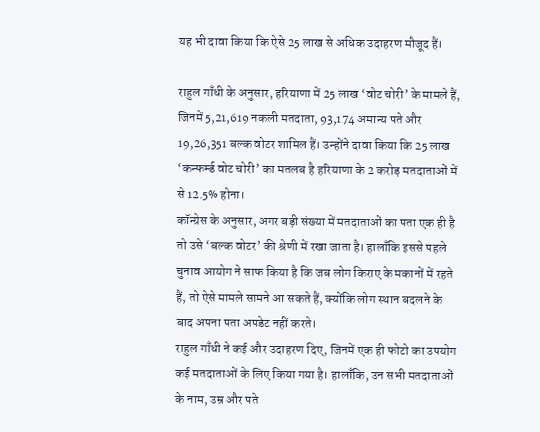यह भी दावा किया कि ऐसे 25 लाख से अधिक उदाहरण मौजूद हैं।

राहुल गाँधी के अनुसार, हरियाणा में 25 लाख ‘वोट चोरी’ के मामले हैं, जिनमें 5,21,619 नकली मतदाता, 93,174 अमान्य पते और 19,26,351 बल्क वोटर शामिल हैं। उन्होंने दावा किया कि 25 लाख ‘कन्फर्म्ड वोट चोरी’ का मतलब है हरियाणा के 2 करोड़ मतदाताओं में से 12.5% होना।
कॉन्ग्रेस के अनुसार, अगर बड़ी संख्या में मतदाताओं का पता एक ही है तो उसे ‘बल्क वोटर’ की श्रेणी में रखा जाता है। हालाँकि इससे पहले चुनाव आयोग ने साफ किया है कि जब लोग किराए के मकानों में रहते हैं, तो ऐसे मामले सामने आ सकते हैं, क्योंकि लोग स्थान बदलने के बाद अपना पता अपडेट नहीं करते।
राहुल गाँधी ने कई और उदाहरण दिए, जिनमें एक ही फोटो का उपयोग कई मतदाताओं के लिए किया गया है। हालाँकि, उन सभी मतदाताओं के नाम, उम्र और पते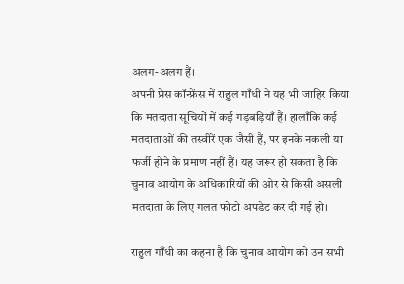अलग-अलग हैं।
अपनी प्रेस कॉन्फ्रेंस में राहुल गाँधी ने यह भी जाहिर किया कि मतदाता सूचियों में कई गड़बड़ियाँ हैं। हालाँकि कई मतदाताओं की तस्वीरें एक जैसी हैं, पर इनके नकली या फर्जी होने के प्रमाण नहीं हैं। यह जरूर हो सकता है कि चुनाव आयोग के अधिकारियों की ओर से किसी असली मतदाता के लिए गलत फोटो अपडेट कर दी गई हो।

राहुल गाँधी का कहना है कि चुनाव आयोग को उन सभी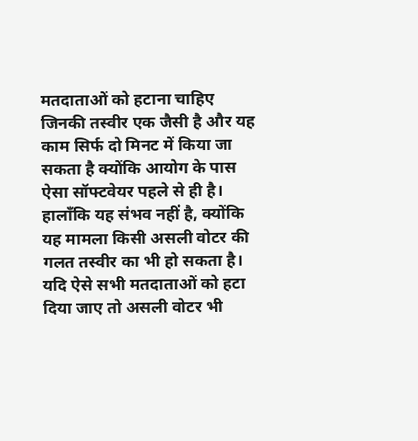मतदाताओं को हटाना चाहिए जिनकी तस्वीर एक जैसी है और यह काम सिर्फ दो मिनट में किया जा सकता है क्योंकि आयोग के पास ऐसा सॉफ्टवेयर पहले से ही है।
हालाँकि यह संभव नहीं है, क्योंकि यह मामला किसी असली वोटर की गलत तस्वीर का भी हो सकता है। यदि ऐसे सभी मतदाताओं को हटा दिया जाए तो असली वोटर भी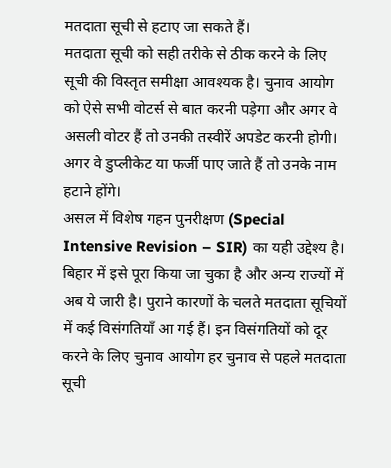मतदाता सूची से हटाए जा सकते हैं।
मतदाता सूची को सही तरीके से ठीक करने के लिए सूची की विस्तृत समीक्षा आवश्यक है। चुनाव आयोग को ऐसे सभी वोटर्स से बात करनी पड़ेगा और अगर वे असली वोटर हैं तो उनकी तस्वीरें अपडेट करनी होगी। अगर वे डुप्लीकेट या फर्जी पाए जाते हैं तो उनके नाम हटाने होंगे।
असल में विशेष गहन पुनरीक्षण (Special Intensive Revision – SIR) का यही उद्देश्य है। बिहार में इसे पूरा किया जा चुका है और अन्य राज्यों में अब ये जारी है। पुराने कारणों के चलते मतदाता सूचियों में कई विसंगतियाँ आ गई हैं। इन विसंगतियों को दूर करने के लिए चुनाव आयोग हर चुनाव से पहले मतदाता सूची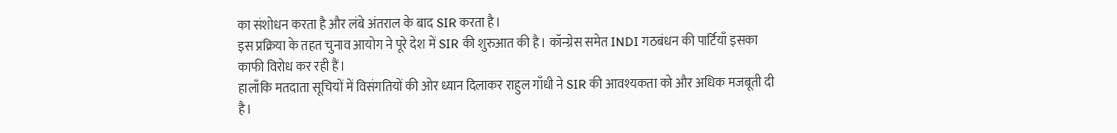का संशोधन करता है और लंबे अंतराल के बाद SIR करता है।
इस प्रक्रिया के तहत चुनाव आयोग ने पूरे देश में SIR की शुरुआत की है। कॉन्ग्रेस समेत INDI गठबंधन की पार्टियाँ इसका काफी विरोध कर रही हैं।
हालाँकि मतदाता सूचियों में विसंगतियों की ओर ध्यान दिलाकर राहुल गाँधी ने SIR की आवश्यकता को और अधिक मजबूती दी है।